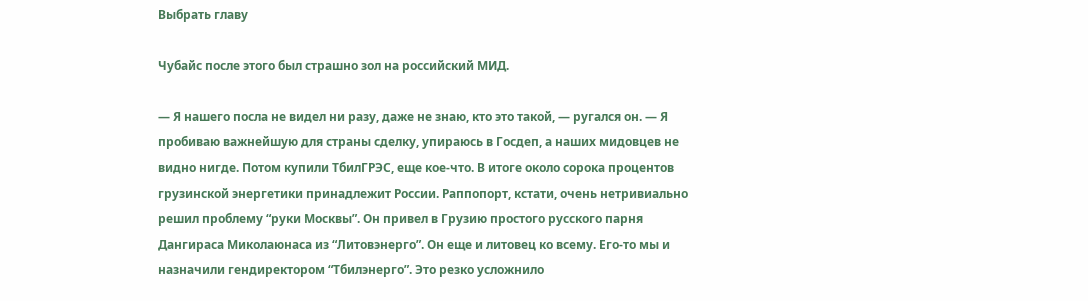Выбрать главу

Чубайс после этого был страшно зол на российский МИД.

— Я нашего посла не видел ни разу, даже не знаю, кто это такой, — ругался он. — Я пробиваю важнейшую для страны сделку, упираюсь в Госдеп, а наших мидовцев не видно нигде. Потом купили ТбилГРЭС, еще кое-что. В итоге около сорока процентов грузинской энергетики принадлежит России. Раппопорт, кстати, очень нетривиально решил проблему “руки Москвы”. Он привел в Грузию простого русского парня Дангираса Миколаюнаса из “Литовэнерго”. Он еще и литовец ко всему. Его-то мы и назначили гендиректором “Тбилэнерго”. Это резко усложнило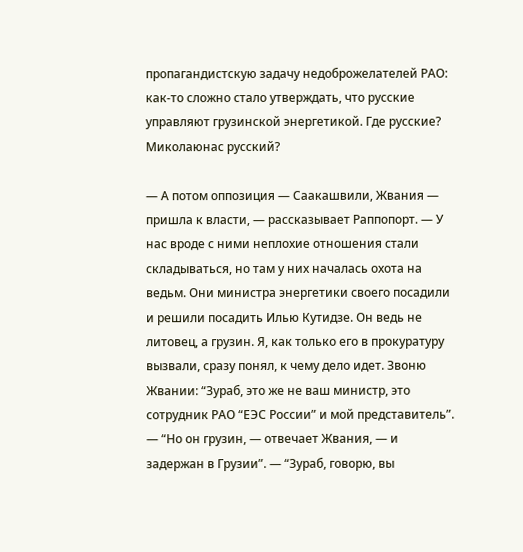пропагандистскую задачу недоброжелателей РАО: как-то сложно стало утверждать, что русские управляют грузинской энергетикой. Где русские? Миколаюнас русский?

— А потом оппозиция — Саакашвили, Жвания — пришла к власти, — рассказывает Раппопорт. — У нас вроде с ними неплохие отношения стали складываться, но там у них началась охота на ведьм. Они министра энергетики своего посадили и решили посадить Илью Кутидзе. Он ведь не литовец, а грузин. Я, как только его в прокуратуру вызвали, сразу понял, к чему дело идет. Звоню Жвании: “Зураб, это же не ваш министр, это сотрудник РАО “ЕЭС России” и мой представитель”. — “Но он грузин, — отвечает Жвания, — и задержан в Грузии”. — “Зураб, говорю, вы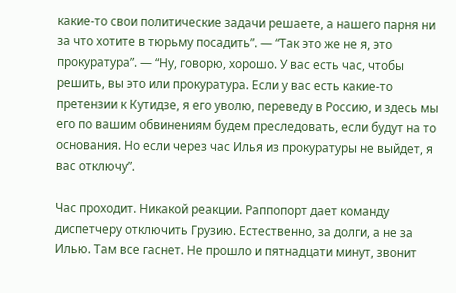какие-то свои политические задачи решаете, а нашего парня ни за что хотите в тюрьму посадить”. — “Так это же не я, это прокуратура”. — “Ну, говорю, хорошо. У вас есть час, чтобы решить, вы это или прокуратура. Если у вас есть какие-то претензии к Кутидзе, я его уволю, переведу в Россию, и здесь мы его по вашим обвинениям будем преследовать, если будут на то основания. Но если через час Илья из прокуратуры не выйдет, я вас отключу”.

Час проходит. Никакой реакции. Раппопорт дает команду диспетчеру отключить Грузию. Естественно, за долги, а не за Илью. Там все гаснет. Не прошло и пятнадцати минут, звонит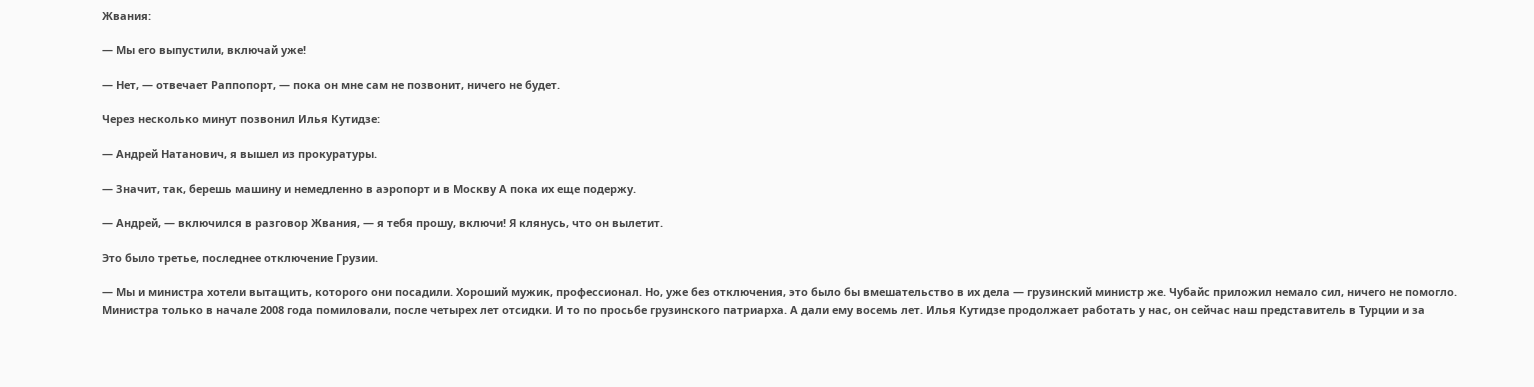Жвания:

— Мы его выпустили, включай уже!

— Нет, — отвечает Раппопорт, — пока он мне сам не позвонит, ничего не будет.

Через несколько минут позвонил Илья Кутидзе:

— Андрей Натанович, я вышел из прокуратуры.

— Значит, так, берешь машину и немедленно в аэропорт и в Москву А пока их еще подержу.

— Андрей, — включился в разговор Жвания, — я тебя прошу, включи! Я клянусь, что он вылетит.

Это было третье, последнее отключение Грузии.

— Мы и министра хотели вытащить, которого они посадили. Хороший мужик, профессионал. Но, уже без отключения, это было бы вмешательство в их дела — грузинский министр же. Чубайс приложил немало сил, ничего не помогло. Министра только в начале 2008 года помиловали, после четырех лет отсидки. И то по просьбе грузинского патриарха. А дали ему восемь лет. Илья Кутидзе продолжает работать у нас, он сейчас наш представитель в Турции и за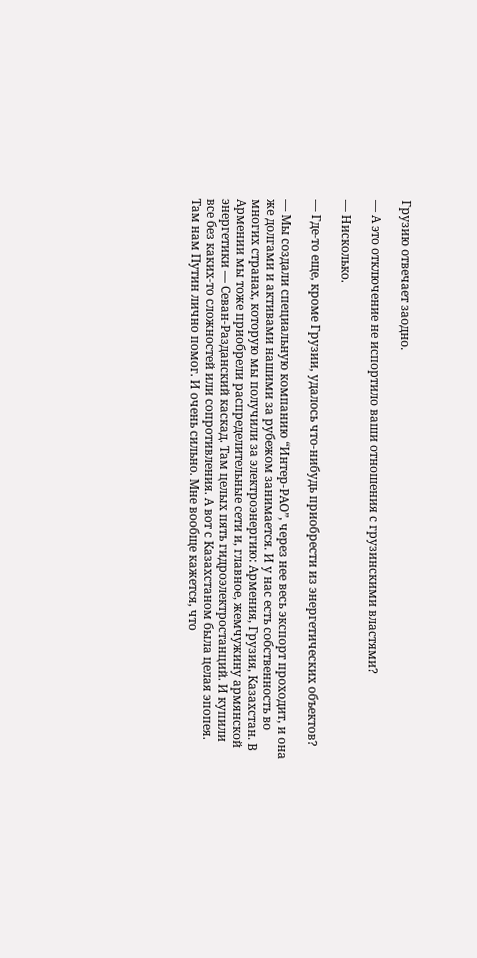Грузию отвечает заодно.

— А это отключение не испортило ваши отношения с грузинскими властями?

— Нисколько.

— Где-то еще, кроме Грузии, удалось что-нибудь приобрести из энергетических объектов?

— Мы создали специальную компанию “Интер-РАО”, через нее весь экспорт проходит, и она же долгами и активами нашими за рубежом занимается. И у нас есть собственность во многих странах, которую мы получили за электроэнергию: Армения, Грузия, Казахстан. В Армении мы тоже приобрели распределительные сети и, главное, жемчужину армянской энергетики — Севан-Разданский каскад. Там целых пять гидроэлектростанций. И купили все без каких-то сложностей или сопротивления. А вот с Казахстаном была целая эпопея. Там нам Путин лично помог. И очень сильно. Мне вообще кажется, что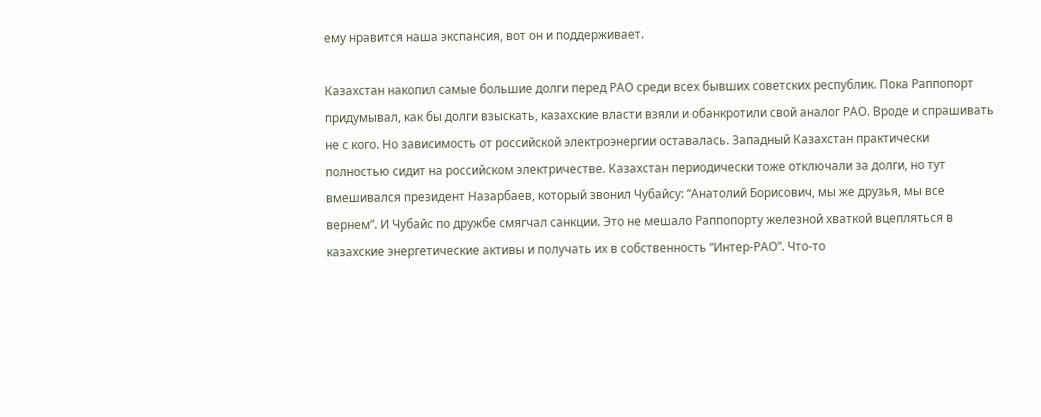ему нравится наша экспансия, вот он и поддерживает.

Казахстан накопил самые большие долги перед РАО среди всех бывших советских республик. Пока Раппопорт придумывал, как бы долги взыскать, казахские власти взяли и обанкротили свой аналог РАО. Вроде и спрашивать не с кого. Но зависимость от российской электроэнергии оставалась. Западный Казахстан практически полностью сидит на российском электричестве. Казахстан периодически тоже отключали за долги, но тут вмешивался президент Назарбаев, который звонил Чубайсу: “Анатолий Борисович, мы же друзья, мы все вернем”. И Чубайс по дружбе смягчал санкции. Это не мешало Раппопорту железной хваткой вцепляться в казахские энергетические активы и получать их в собственность “Интер-РАО”. Что-то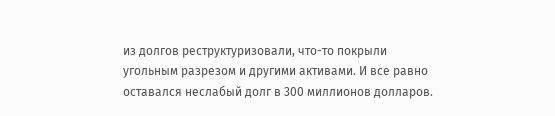из долгов реструктуризовали, что-то покрыли угольным разрезом и другими активами. И все равно оставался неслабый долг в 300 миллионов долларов.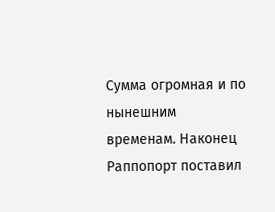Сумма огромная и по нынешним временам. Наконец Раппопорт поставил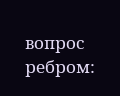вопрос ребром: